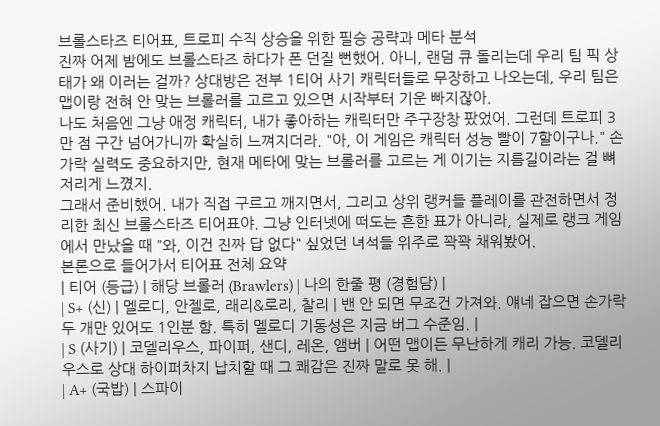브롤스타즈 티어표, 트로피 수직 상승을 위한 필승 공략과 메타 분석
진짜 어제 밤에도 브롤스타즈 하다가 폰 던질 뻔했어. 아니, 랜덤 큐 돌리는데 우리 팀 픽 상태가 왜 이러는 걸까? 상대방은 전부 1티어 사기 캐릭터들로 무장하고 나오는데, 우리 팀은 맵이랑 전혀 안 맞는 브롤러를 고르고 있으면 시작부터 기운 빠지잖아.
나도 처음엔 그냥 애정 캐릭터, 내가 좋아하는 캐릭터만 주구장창 팠었어. 그런데 트로피 3만 점 구간 넘어가니까 확실히 느껴지더라. "아, 이 게임은 캐릭터 성능 빨이 7할이구나." 손가락 실력도 중요하지만, 현재 메타에 맞는 브롤러를 고르는 게 이기는 지름길이라는 걸 뼈저리게 느꼈지.
그래서 준비했어. 내가 직접 구르고 깨지면서, 그리고 상위 랭커들 플레이를 관전하면서 정리한 최신 브롤스타즈 티어표야. 그냥 인터넷에 떠도는 흔한 표가 아니라, 실제로 랭크 게임에서 만났을 때 "와, 이건 진짜 답 없다" 싶었던 녀석들 위주로 꽉꽉 채워봤어.
본론으로 들어가서 티어표 전체 요약
| 티어 (등급) | 해당 브롤러 (Brawlers) | 나의 한줄 평 (경험담) |
| S+ (신) | 멜로디, 안젤로, 래리&로리, 찰리 | 밴 안 되면 무조건 가져와. 얘네 잡으면 손가락 두 개만 있어도 1인분 함. 특히 멜로디 기동성은 지금 버그 수준임. |
| S (사기) | 코델리우스, 파이퍼, 샌디, 레온, 앰버 | 어떤 맵이든 무난하게 캐리 가능. 코델리우스로 상대 하이퍼차지 납치할 때 그 쾌감은 진짜 말로 못 해. |
| A+ (국밥) | 스파이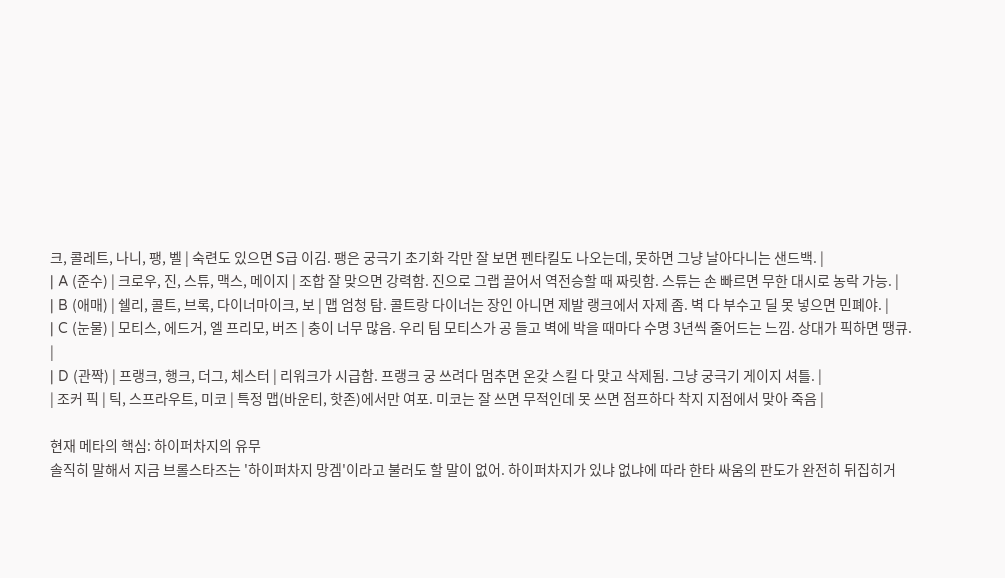크, 콜레트, 나니, 팽, 벨 | 숙련도 있으면 S급 이김. 팽은 궁극기 초기화 각만 잘 보면 펜타킬도 나오는데, 못하면 그냥 날아다니는 샌드백. |
| A (준수) | 크로우, 진, 스튜, 맥스, 메이지 | 조합 잘 맞으면 강력함. 진으로 그랩 끌어서 역전승할 때 짜릿함. 스튜는 손 빠르면 무한 대시로 농락 가능. |
| B (애매) | 쉘리, 콜트, 브록, 다이너마이크, 보 | 맵 엄청 탐. 콜트랑 다이너는 장인 아니면 제발 랭크에서 자제 좀. 벽 다 부수고 딜 못 넣으면 민폐야. |
| C (눈물) | 모티스, 에드거, 엘 프리모, 버즈 | 충이 너무 많음. 우리 팀 모티스가 공 들고 벽에 박을 때마다 수명 3년씩 줄어드는 느낌. 상대가 픽하면 땡큐. |
| D (관짝) | 프랭크, 행크, 더그, 체스터 | 리워크가 시급함. 프랭크 궁 쓰려다 멈추면 온갖 스킬 다 맞고 삭제됨. 그냥 궁극기 게이지 셔틀. |
| 조커 픽 | 틱, 스프라우트, 미코 | 특정 맵(바운티, 핫존)에서만 여포. 미코는 잘 쓰면 무적인데 못 쓰면 점프하다 착지 지점에서 맞아 죽음 |

현재 메타의 핵심: 하이퍼차지의 유무
솔직히 말해서 지금 브롤스타즈는 '하이퍼차지 망겜'이라고 불러도 할 말이 없어. 하이퍼차지가 있냐 없냐에 따라 한타 싸움의 판도가 완전히 뒤집히거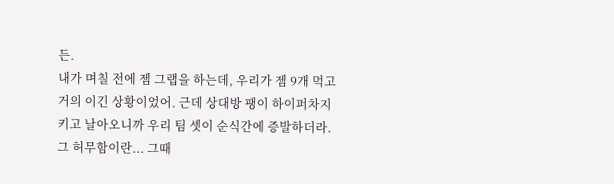든.
내가 며칠 전에 젬 그랩을 하는데, 우리가 젬 9개 먹고 거의 이긴 상황이었어. 근데 상대방 팽이 하이퍼차지 키고 날아오니까 우리 팀 셋이 순식간에 증발하더라. 그 허무함이란... 그때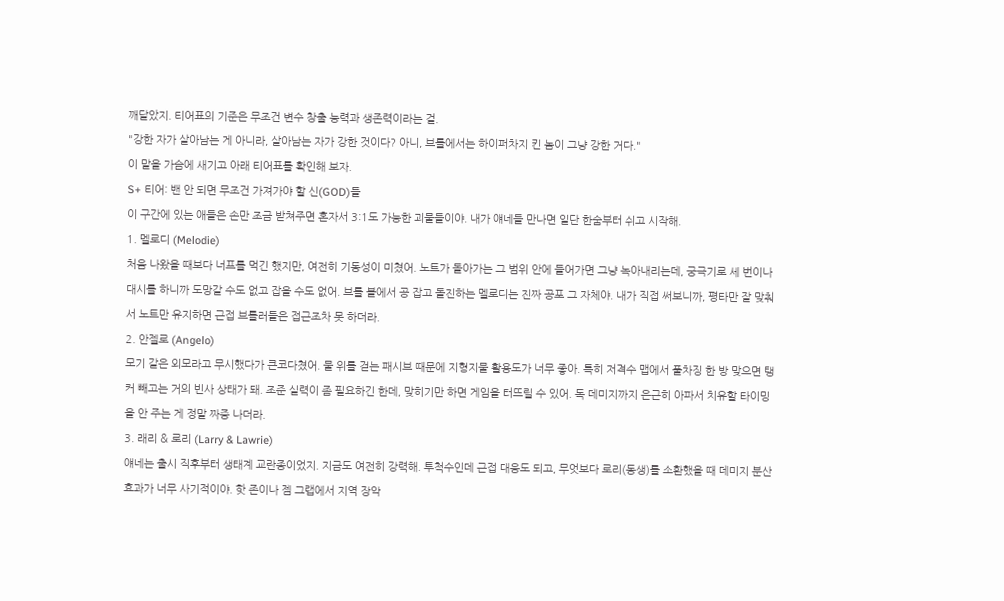깨달았지. 티어표의 기준은 무조건 변수 창출 능력과 생존력이라는 걸.
"강한 자가 살아남는 게 아니라, 살아남는 자가 강한 것이다? 아니, 브롤에서는 하이퍼차지 킨 놈이 그냥 강한 거다."
이 말을 가슴에 새기고 아래 티어표를 확인해 보자.
S+ 티어: 밴 안 되면 무조건 가져가야 할 신(GOD)들
이 구간에 있는 애들은 손만 조금 받쳐주면 혼자서 3:1도 가능한 괴물들이야. 내가 얘네들 만나면 일단 한숨부터 쉬고 시작해.
1. 멜로디 (Melodie)
처음 나왔을 때보다 너프를 먹긴 했지만, 여전히 기동성이 미쳤어. 노트가 돌아가는 그 범위 안에 들어가면 그냥 녹아내리는데, 궁극기로 세 번이나 대시를 하니까 도망갈 수도 없고 잡을 수도 없어. 브롤 볼에서 공 잡고 돌진하는 멜로디는 진짜 공포 그 자체야. 내가 직접 써보니까, 평타만 잘 맞춰서 노트만 유지하면 근접 브롤러들은 접근조차 못 하더라.
2. 안젤로 (Angelo)
모기 같은 외모라고 무시했다가 큰코다쳤어. 물 위를 걷는 패시브 때문에 지형지물 활용도가 너무 좋아. 특히 저격수 맵에서 풀차징 한 방 맞으면 탱커 빼고는 거의 빈사 상태가 돼. 조준 실력이 좀 필요하긴 한데, 맞히기만 하면 게임을 터뜨릴 수 있어. 독 데미지까지 은근히 아파서 치유할 타이밍을 안 주는 게 정말 짜증 나더라.
3. 래리 & 로리 (Larry & Lawrie)
얘네는 출시 직후부터 생태계 교란종이었지. 지금도 여전히 강력해. 투척수인데 근접 대응도 되고, 무엇보다 로리(동생)를 소환했을 때 데미지 분산 효과가 너무 사기적이야. 핫 존이나 젬 그랩에서 지역 장악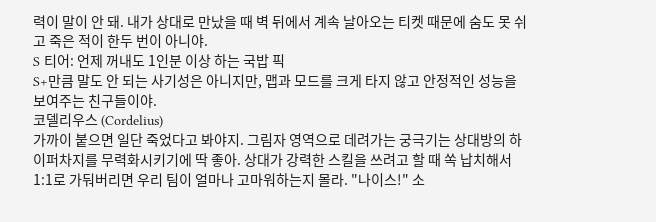력이 말이 안 돼. 내가 상대로 만났을 때 벽 뒤에서 계속 날아오는 티켓 때문에 숨도 못 쉬고 죽은 적이 한두 번이 아니야.
S 티어: 언제 꺼내도 1인분 이상 하는 국밥 픽
S+만큼 말도 안 되는 사기성은 아니지만, 맵과 모드를 크게 타지 않고 안정적인 성능을 보여주는 친구들이야.
코델리우스 (Cordelius)
가까이 붙으면 일단 죽었다고 봐야지. 그림자 영역으로 데려가는 궁극기는 상대방의 하이퍼차지를 무력화시키기에 딱 좋아. 상대가 강력한 스킬을 쓰려고 할 때 쏙 납치해서 1:1로 가둬버리면 우리 팀이 얼마나 고마워하는지 몰라. "나이스!" 소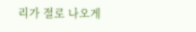리가 절로 나오게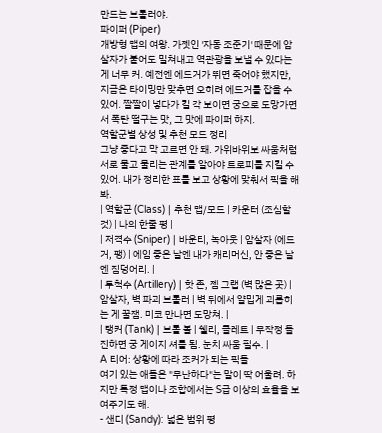만드는 브롤러야.
파이퍼 (Piper)
개방형 맵의 여왕. 가젯인 '자동 조준기' 때문에 암살자가 붙어도 밀쳐내고 역관광을 보낼 수 있다는 게 너무 커. 예전엔 에드거가 뛰면 죽어야 했지만, 지금은 타이밍만 맞추면 오히려 에드거를 잡을 수 있어. 짤짤이 넣다가 킬 각 보이면 궁으로 도망가면서 폭탄 떨구는 맛, 그 맛에 파이퍼 하지.
역할군별 상성 및 추천 모드 정리
그냥 좋다고 막 고르면 안 돼. 가위바위보 싸움처럼 서로 물고 물리는 관계를 알아야 트로피를 지킬 수 있어. 내가 정리한 표를 보고 상황에 맞춰서 픽을 해봐.
| 역할군 (Class) | 추천 맵/모드 | 카운터 (조심할 것) | 나의 한줄 평 |
| 저격수 (Sniper) | 바운티, 녹아웃 | 암살자 (에드거, 팽) | 에임 좋은 날엔 내가 캐리머신, 안 좋은 날엔 짐덩어리. |
| 투척수 (Artillery) | 핫 존, 젬 그랩 (벽 많은 곳) | 암살자, 벽 파괴 브롤러 | 벽 뒤에서 얄밉게 괴롭히는 게 꿀잼. 미코 만나면 도망쳐. |
| 탱커 (Tank) | 브롤 볼 | 쉘리, 콜레트 | 무작정 돌진하면 궁 게이지 셔틀 됨. 눈치 싸움 필수. |
A 티어: 상황에 따라 조커가 되는 픽들
여기 있는 애들은 "무난하다"는 말이 딱 어울려. 하지만 특정 맵이나 조합에서는 S급 이상의 효율을 보여주기도 해.
- 샌디 (Sandy): 넓은 범위 평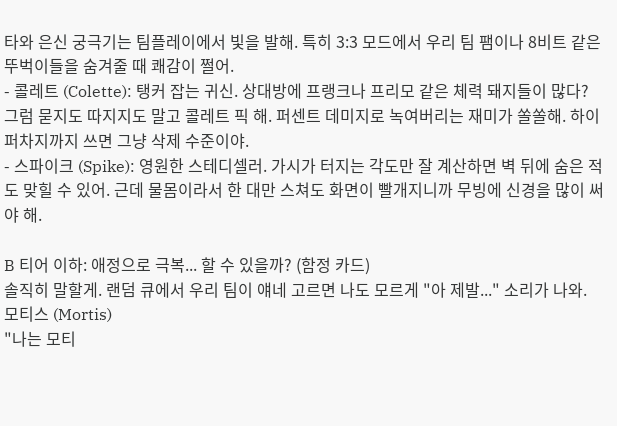타와 은신 궁극기는 팀플레이에서 빛을 발해. 특히 3:3 모드에서 우리 팀 팸이나 8비트 같은 뚜벅이들을 숨겨줄 때 쾌감이 쩔어.
- 콜레트 (Colette): 탱커 잡는 귀신. 상대방에 프랭크나 프리모 같은 체력 돼지들이 많다? 그럼 묻지도 따지지도 말고 콜레트 픽 해. 퍼센트 데미지로 녹여버리는 재미가 쏠쏠해. 하이퍼차지까지 쓰면 그냥 삭제 수준이야.
- 스파이크 (Spike): 영원한 스테디셀러. 가시가 터지는 각도만 잘 계산하면 벽 뒤에 숨은 적도 맞힐 수 있어. 근데 물몸이라서 한 대만 스쳐도 화면이 빨개지니까 무빙에 신경을 많이 써야 해.

B 티어 이하: 애정으로 극복... 할 수 있을까? (함정 카드)
솔직히 말할게. 랜덤 큐에서 우리 팀이 얘네 고르면 나도 모르게 "아 제발..." 소리가 나와.
모티스 (Mortis)
"나는 모티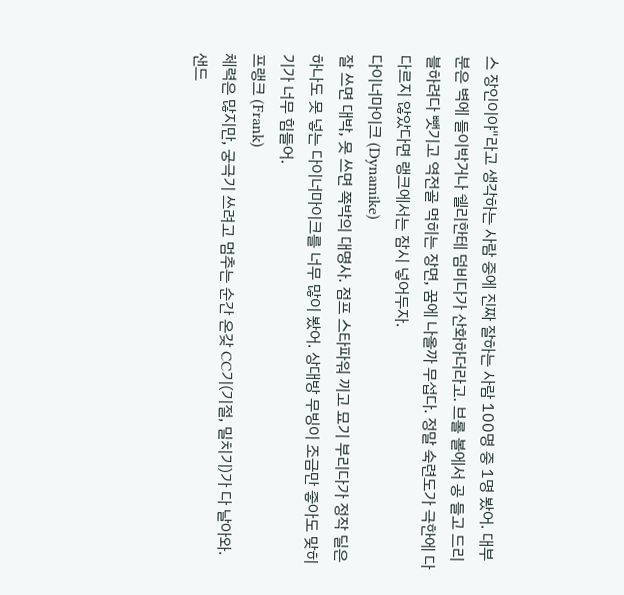스 장인이야"라고 생각하는 사람 중에 진짜 잘하는 사람 100명 중 1명 봤어. 대부분은 벽에 들이박거나 쉘리한테 덤비다가 산화하더라고. 브롤 볼에서 공 들고 드리블하려다 뺏기고 역전골 먹히는 장면, 꿈에 나올까 무섭다. 정말 숙련도가 극한에 다다르지 않았다면 랭크에서는 잠시 넣어두자.
다이너마이크 (Dynamike)
잘 쓰면 대박, 못 쓰면 쪽박의 대명사. 점프 스타파워 끼고 묘기 부리다가 정작 딜은 하나도 못 넣는 다이너마이크를 너무 많이 봤어. 상대방 무빙이 조금만 좋아도 맞히기가 너무 힘들어.
프랭크 (Frank)
체력은 많지만, 궁극기 쓰려고 멈추는 순간 온갖 CC기(기절, 밀치기)가 다 날아와. 샌드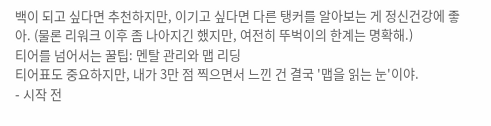백이 되고 싶다면 추천하지만, 이기고 싶다면 다른 탱커를 알아보는 게 정신건강에 좋아. (물론 리워크 이후 좀 나아지긴 했지만, 여전히 뚜벅이의 한계는 명확해.)
티어를 넘어서는 꿀팁: 멘탈 관리와 맵 리딩
티어표도 중요하지만, 내가 3만 점 찍으면서 느낀 건 결국 '맵을 읽는 눈'이야.
- 시작 전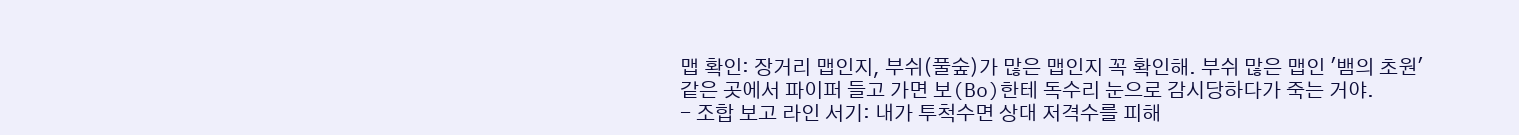맵 확인: 장거리 맵인지, 부쉬(풀숲)가 많은 맵인지 꼭 확인해. 부쉬 많은 맵인 '뱀의 초원' 같은 곳에서 파이퍼 들고 가면 보(Bo)한테 독수리 눈으로 감시당하다가 죽는 거야.
- 조합 보고 라인 서기: 내가 투척수면 상대 저격수를 피해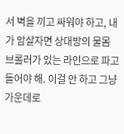서 벽을 끼고 싸워야 하고, 내가 암살자면 상대방의 물몸 브롤러가 있는 라인으로 파고들어야 해. 이걸 안 하고 그냥 가운데로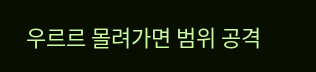우르르 몰려가면 범위 공격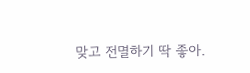맞고 전멸하기 딱 좋아.